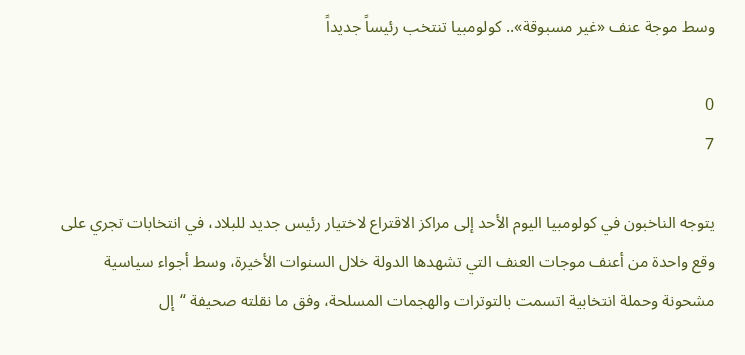وسط موجة عنف «غير مسبوقة».. كولومبيا تنتخب رئيساً جديداً

0
7

يتوجه الناخبون في كولومبيا اليوم الأحد إلى مراكز الاقتراع لاختيار رئيس جديد للبلاد، في انتخابات تجري على وقع واحدة من أعنف موجات العنف التي تشهدها الدولة خلال السنوات الأخيرة، وسط أجواء سياسية مشحونة وحملة انتخابية اتسمت بالتوترات والهجمات المسلحة، وفق ما نقلته صحيفة “إل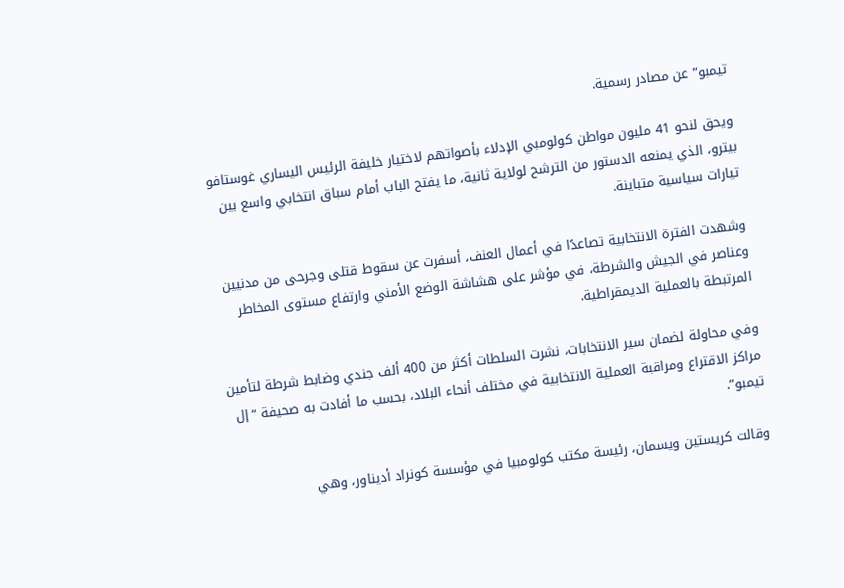تيمبو” عن مصادر رسمية.

ويحق لنحو 41 مليون مواطن كولومبي الإدلاء بأصواتهم لاختيار خليفة الرئيس اليساري غوستافو بيترو، الذي يمنعه الدستور من الترشح لولاية ثانية، ما يفتح الباب أمام سباق انتخابي واسع بين تيارات سياسية متباينة.

وشهدت الفترة الانتخابية تصاعدًا في أعمال العنف، أسفرت عن سقوط قتلى وجرحى من مدنيين وعناصر في الجيش والشرطة، في مؤشر على هشاشة الوضع الأمني وارتفاع مستوى المخاطر المرتبطة بالعملية الديمقراطية.

وفي محاولة لضمان سير الانتخابات، نشرت السلطات أكثر من 400 ألف جندي وضابط شرطة لتأمين مراكز الاقتراع ومراقبة العملية الانتخابية في مختلف أنحاء البلاد، بحسب ما أفادت به صحيفة “إل تيمبو”.

وقالت كريستين ويسمان، رئيسة مكتب كولومبيا في مؤسسة كونراد أديناور، وهي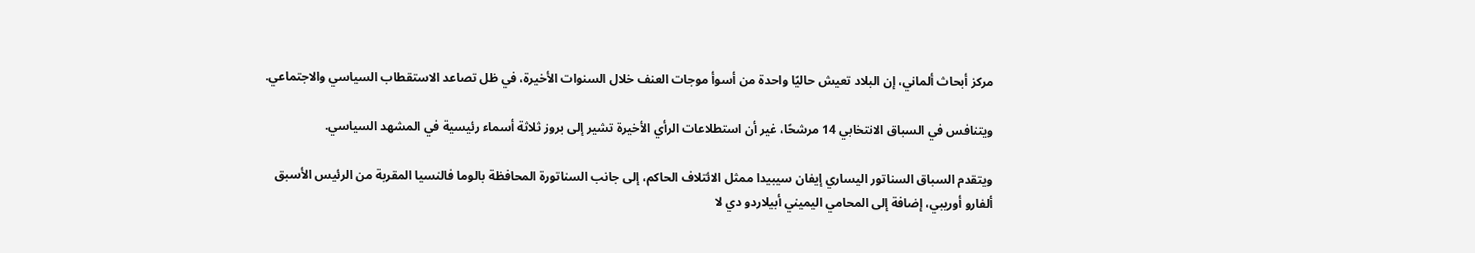مركز أبحاث ألماني، إن البلاد تعيش حاليًا واحدة من أسوأ موجات العنف خلال السنوات الأخيرة، في ظل تصاعد الاستقطاب السياسي والاجتماعي.

ويتنافس في السباق الانتخابي 14 مرشحًا، غير أن استطلاعات الرأي الأخيرة تشير إلى بروز ثلاثة أسماء رئيسية في المشهد السياسي.

ويتقدم السباق السناتور اليساري إيفان سيبيدا ممثل الائتلاف الحاكم، إلى جانب السناتورة المحافظة بالوما فالنسيا المقربة من الرئيس الأسبق ألفارو أوريبي، إضافة إلى المحامي اليميني أبيلاردو دي لا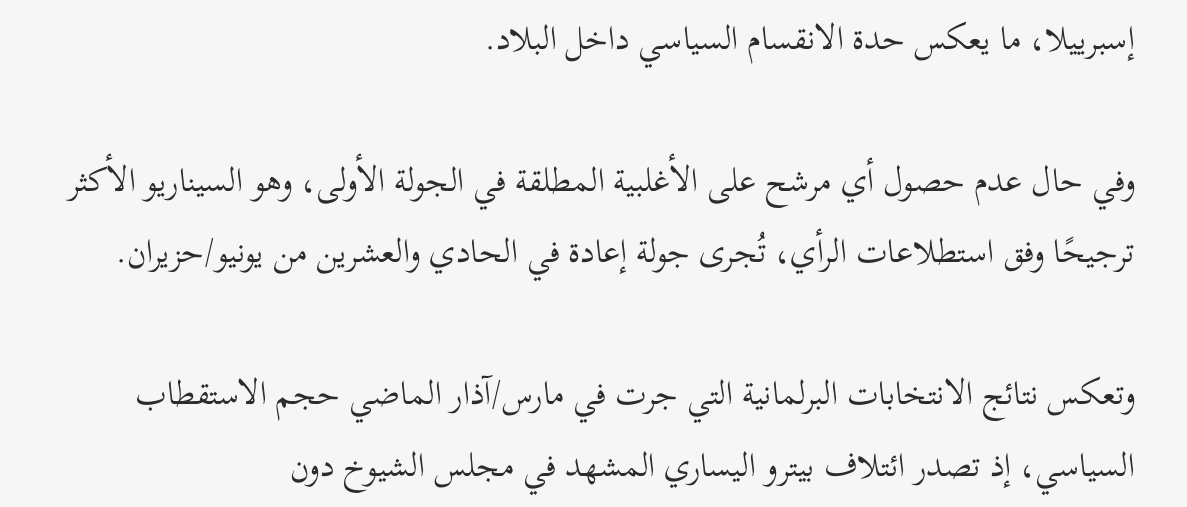إسبرييلا، ما يعكس حدة الانقسام السياسي داخل البلاد.

وفي حال عدم حصول أي مرشح على الأغلبية المطلقة في الجولة الأولى، وهو السيناريو الأكثر ترجيحًا وفق استطلاعات الرأي، تُجرى جولة إعادة في الحادي والعشرين من يونيو/حزيران.

وتعكس نتائج الانتخابات البرلمانية التي جرت في مارس/آذار الماضي حجم الاستقطاب السياسي، إذ تصدر ائتلاف بيترو اليساري المشهد في مجلس الشيوخ دون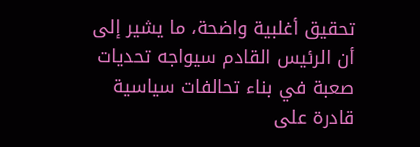تحقيق أغلبية واضحة، ما يشير إلى أن الرئيس القادم سيواجه تحديات صعبة في بناء تحالفات سياسية قادرة على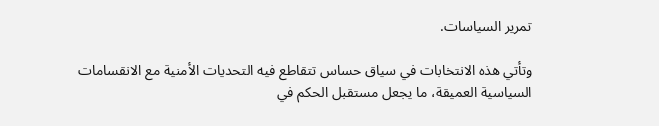تمرير السياسات.

وتأتي هذه الانتخابات في سياق حساس تتقاطع فيه التحديات الأمنية مع الانقسامات السياسية العميقة، ما يجعل مستقبل الحكم في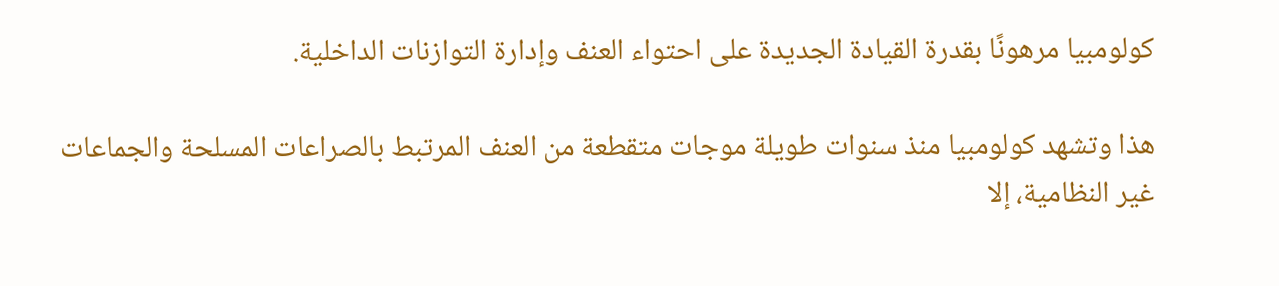كولومبيا مرهونًا بقدرة القيادة الجديدة على احتواء العنف وإدارة التوازنات الداخلية.

هذا وتشهد كولومبيا منذ سنوات طويلة موجات متقطعة من العنف المرتبط بالصراعات المسلحة والجماعات غير النظامية، إلا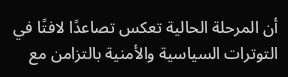أن المرحلة الحالية تعكس تصاعدًا لافتًا في التوترات السياسية والأمنية بالتزامن مع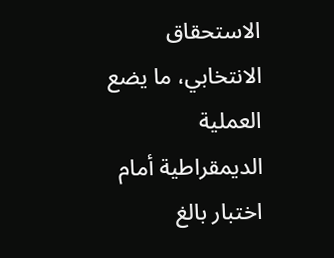الاستحقاق الانتخابي، ما يضع العملية الديمقراطية أمام اختبار بالغ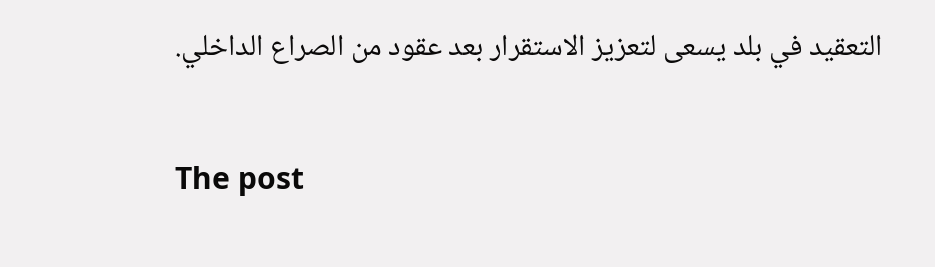التعقيد في بلد يسعى لتعزيز الاستقرار بعد عقود من الصراع الداخلي.

The post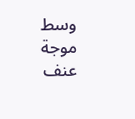وسط موجة عنف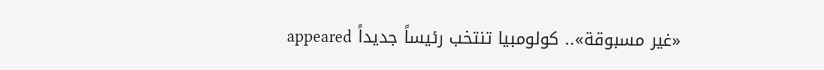«غير مسبوقة».. كولومبيا تنتخب رئيساً جديداً appeared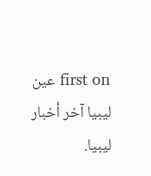first on عين ليبيا آخر أخبار ليبيا.